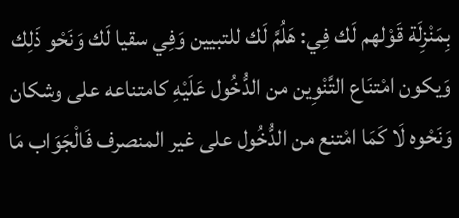بِمَنْزِلَة قَوْلهم لَك فِي: هَلُمَّ لَك للتبيين وَفِي سقيا لَك وَنَحْو ذَلِك وَيكون امْتنَاع التَّنْوِين من الدُّخُول عَلَيْهِ كامتناعه على وشكان وَنَحْوه لَا كَمَا امْتنع من الدُّخُول على غير المنصرف فَالْجَوَاب مَا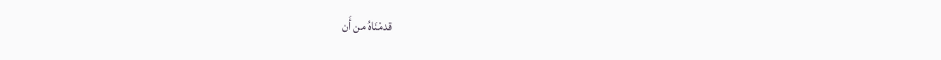قدمْنَاهُ من أَن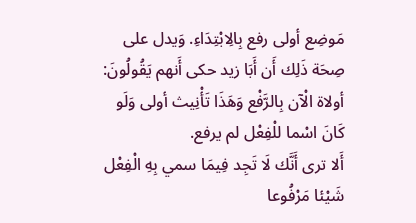مَوضِع أولى رفع بِالِابْتِدَاءِ. وَيدل على صِحَة ذَلِك أَن أَبَا زيد حكى أَنهم يَقُولُونَ: أولاة الْآن بِالرَّفْع وَهَذَا تَأْنِيث أولى وَلَو كَانَ اسْما للْفِعْل لم يرفع.
أَلا ترى أَنَّك لَا تَجِد فِيمَا سمي بِهِ الْفِعْل شَيْئا مَرْفُوعا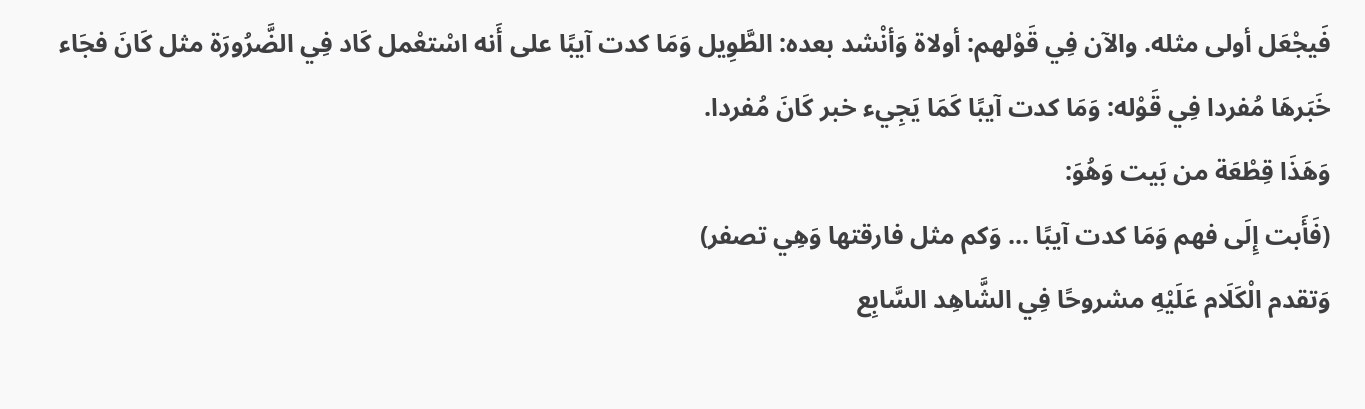فَيجْعَل أولى مثله. والآن فِي قَوْلهم: أولاة وَأنْشد بعده: الطَّوِيل وَمَا كدت آيبًا على أَنه اسْتعْمل كَاد فِي الضَّرُورَة مثل كَانَ فجَاء خَبَرهَا مُفردا فِي قَوْله: وَمَا كدت آيبًا كَمَا يَجِيء خبر كَانَ مُفردا.
وَهَذَا قِطْعَة من بَيت وَهُوَ:
(فَأَبت إِلَى فهم وَمَا كدت آيبًا ... وَكم مثل فارقتها وَهِي تصفر)
وَتقدم الْكَلَام عَلَيْهِ مشروحًا فِي الشَّاهِد السَّابِع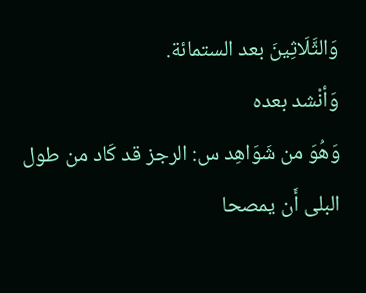وَالثَّلَاثِينَ بعد الستمائة.
وَأنْشد بعده
وَهُوَ من شَوَاهِد س: الرجز قد كَاد من طول البلى أَن يمصحا